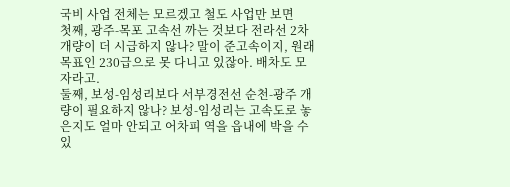국비 사업 전체는 모르겠고 철도 사업만 보면
첫째, 광주-목포 고속선 까는 것보다 전라선 2차 개량이 더 시급하지 않나? 말이 준고속이지, 원래 목표인 230급으로 못 다니고 있잖아. 배차도 모자라고.
둘째, 보성-임성리보다 서부경전선 순천-광주 개량이 필요하지 않나? 보성-임성리는 고속도로 놓은지도 얼마 안되고 어차피 역을 읍내에 박을 수 있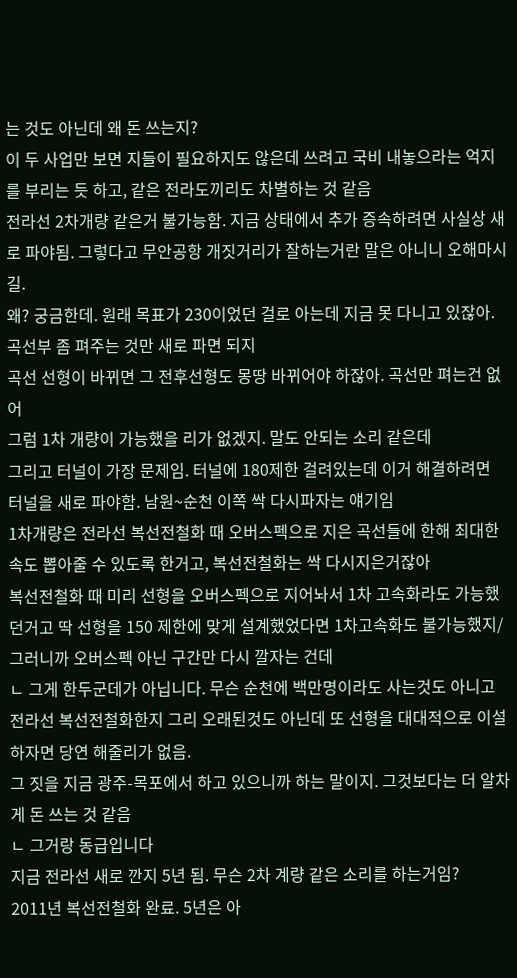는 것도 아닌데 왜 돈 쓰는지?
이 두 사업만 보면 지들이 필요하지도 않은데 쓰려고 국비 내놓으라는 억지를 부리는 듯 하고, 같은 전라도끼리도 차별하는 것 같음
전라선 2차개량 같은거 불가능함. 지금 상태에서 추가 증속하려면 사실상 새로 파야됨. 그렇다고 무안공항 개짓거리가 잘하는거란 말은 아니니 오해마시길.
왜? 궁금한데. 원래 목표가 230이었던 걸로 아는데 지금 못 다니고 있잖아. 곡선부 좀 펴주는 것만 새로 파면 되지
곡선 선형이 바뀌면 그 전후선형도 몽땅 바뀌어야 하잖아. 곡선만 펴는건 없어
그럼 1차 개량이 가능했을 리가 없겠지. 말도 안되는 소리 같은데
그리고 터널이 가장 문제임. 터널에 180제한 걸려있는데 이거 해결하려면 터널을 새로 파야함. 남원~순천 이쪽 싹 다시파자는 얘기임
1차개량은 전라선 복선전철화 때 오버스펙으로 지은 곡선들에 한해 최대한 속도 뽑아줄 수 있도록 한거고, 복선전철화는 싹 다시지은거잖아
복선전철화 때 미리 선형을 오버스펙으로 지어놔서 1차 고속화라도 가능했던거고 딱 선형을 150 제한에 맞게 설계했었다면 1차고속화도 불가능했지/
그러니까 오버스펙 아닌 구간만 다시 깔자는 건데
ㄴ 그게 한두군데가 아닙니다. 무슨 순천에 백만명이라도 사는것도 아니고 전라선 복선전철화한지 그리 오래된것도 아닌데 또 선형을 대대적으로 이설하자면 당연 해줄리가 없음.
그 짓을 지금 광주-목포에서 하고 있으니까 하는 말이지. 그것보다는 더 알차게 돈 쓰는 것 같음
ㄴ 그거랑 동급입니다
지금 전라선 새로 깐지 5년 됨. 무슨 2차 계량 같은 소리를 하는거임?
2011년 복선전철화 완료. 5년은 아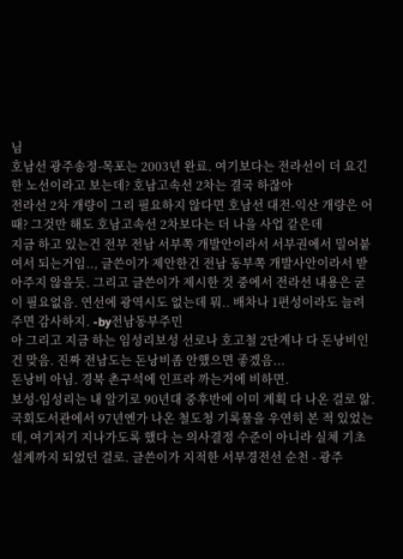님
호남선 광주송정-목포는 2003년 완료. 여기보다는 전라선이 더 요긴한 노선이라고 보는데? 호남고속선 2차는 결국 하잖아
전라선 2차 개량이 그리 필요하지 않다면 호남선 대전-익산 개량은 어때? 그것만 해도 호남고속선 2차보다는 더 나을 사업 같은데
지금 하고 있는건 전부 전남 서부쪽 개발안이라서 서부권에서 밀어붙여서 되는거임.., 글쓴이가 제안한건 전남 동부쪽 개발사안이라서 받아주지 않을듯. 그리고 글쓴이가 제시한 것 중에서 전라선 내용은 굳이 필요없음. 연선에 광역시도 없는데 뭐.. 배차나 1편성이라도 늘려주면 감사하지. -by전남동부주민
아 그리고 지금 하는 임성리보성 선로나 호고철 2단계나 다 돈낭비인건 맞음. 진짜 전남도는 돈낭비좀 안했으면 좋겠음...
돈낭비 아님. 경북 촌구석에 인프라 까는거에 비하면.
보성-임성리는 내 알기로 90년대 중후반에 이미 계획 다 나온 걸로 앎. 국회도서관에서 97년엔가 나온 철도청 기록물을 우연히 본 적 있었는데, 여기저기 지나가도록 했다 는 의사결정 수준이 아니라 실체 기초 설계까지 되었던 걸로. 글쓴이가 지적한 서부경전선 순천 - 광주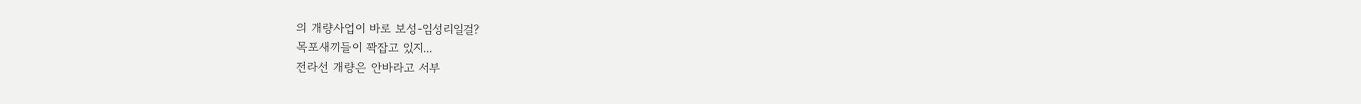의 개량사업이 바로 보성-임성리일걸?
목포새끼들이 꽉잡고 있지...
전라선 개량은 안바라고 서부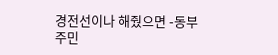경전선이나 해줬으면 -동부주민